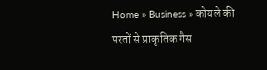Home » Business » कोयले की परतों से प्राकृतिक गैस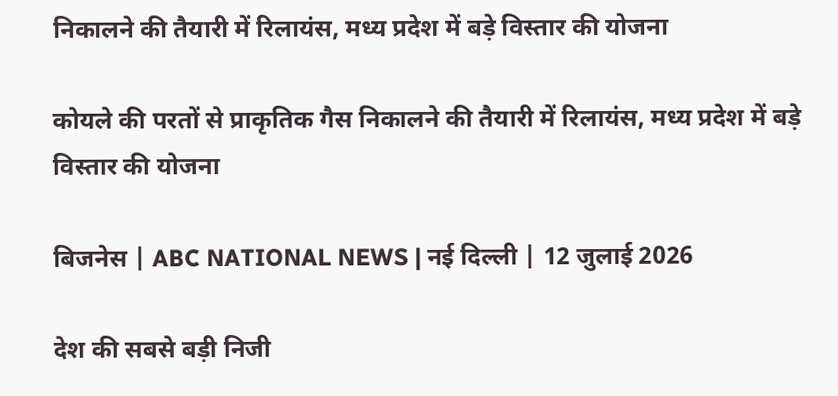निकालने की तैयारी में रिलायंस, मध्य प्रदेश में बड़े विस्तार की योजना

कोयले की परतों से प्राकृतिक गैस निकालने की तैयारी में रिलायंस, मध्य प्रदेश में बड़े विस्तार की योजना

बिजनेस | ABC NATIONAL NEWS | नई दिल्ली | 12 जुलाई 2026

देश की सबसे बड़ी निजी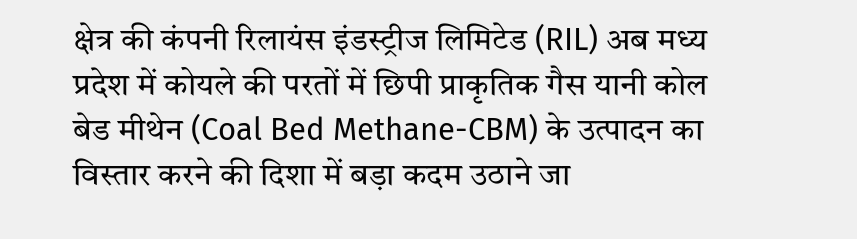क्षेत्र की कंपनी रिलायंस इंडस्ट्रीज लिमिटेड (RIL) अब मध्य प्रदेश में कोयले की परतों में छिपी प्राकृतिक गैस यानी कोल बेड मीथेन (Coal Bed Methane-CBM) के उत्पादन का विस्तार करने की दिशा में बड़ा कदम उठाने जा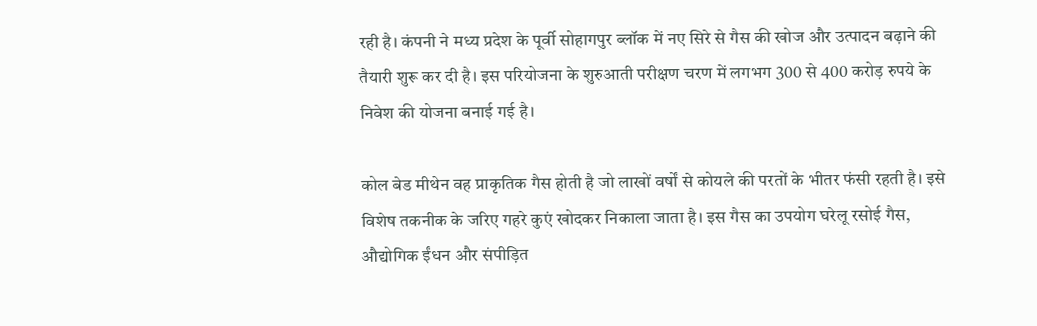रही है। कंपनी ने मध्य प्रदेश के पूर्वी सोहागपुर ब्लॉक में नए सिरे से गैस की खोज और उत्पादन बढ़ाने की तैयारी शुरू कर दी है। इस परियोजना के शुरुआती परीक्षण चरण में लगभग 300 से 400 करोड़ रुपये के निवेश की योजना बनाई गई है।

कोल बेड मीथेन वह प्राकृतिक गैस होती है जो लाखों वर्षों से कोयले की परतों के भीतर फंसी रहती है। इसे विशेष तकनीक के जरिए गहरे कुएं खोदकर निकाला जाता है। इस गैस का उपयोग घरेलू रसोई गैस, औद्योगिक ईंधन और संपीड़ित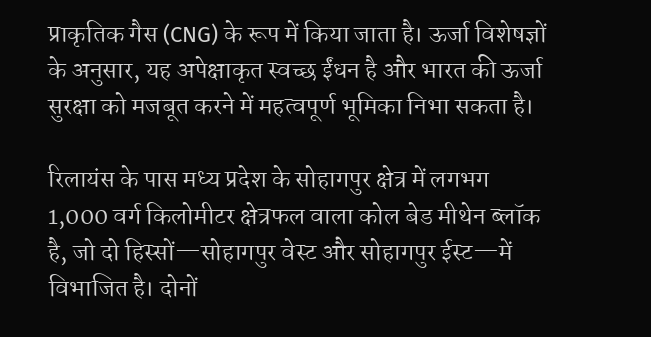प्राकृतिक गैस (CNG) के रूप में किया जाता है। ऊर्जा विशेषज्ञों के अनुसार, यह अपेक्षाकृत स्वच्छ ईंधन है और भारत की ऊर्जा सुरक्षा को मजबूत करने में महत्वपूर्ण भूमिका निभा सकता है।

रिलायंस के पास मध्य प्रदेश के सोहागपुर क्षेत्र में लगभग 1,000 वर्ग किलोमीटर क्षेत्रफल वाला कोल बेड मीथेन ब्लॉक है, जो दो हिस्सों—सोहागपुर वेस्ट और सोहागपुर ईस्ट—में विभाजित है। दोनों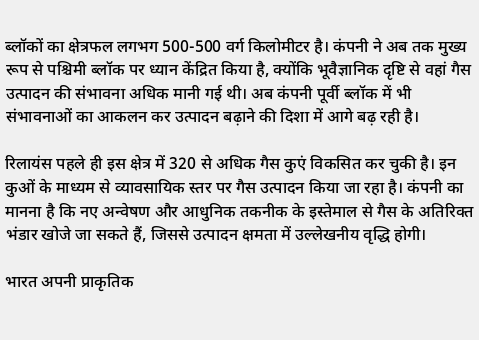ब्लॉकों का क्षेत्रफल लगभग 500-500 वर्ग किलोमीटर है। कंपनी ने अब तक मुख्य रूप से पश्चिमी ब्लॉक पर ध्यान केंद्रित किया है, क्योंकि भूवैज्ञानिक दृष्टि से वहां गैस उत्पादन की संभावना अधिक मानी गई थी। अब कंपनी पूर्वी ब्लॉक में भी संभावनाओं का आकलन कर उत्पादन बढ़ाने की दिशा में आगे बढ़ रही है।

रिलायंस पहले ही इस क्षेत्र में 320 से अधिक गैस कुएं विकसित कर चुकी है। इन कुओं के माध्यम से व्यावसायिक स्तर पर गैस उत्पादन किया जा रहा है। कंपनी का मानना है कि नए अन्वेषण और आधुनिक तकनीक के इस्तेमाल से गैस के अतिरिक्त भंडार खोजे जा सकते हैं, जिससे उत्पादन क्षमता में उल्लेखनीय वृद्धि होगी।

भारत अपनी प्राकृतिक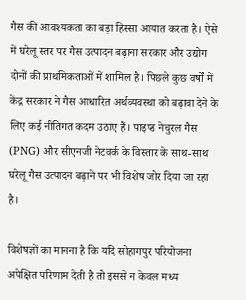गैस की आवश्यकता का बड़ा हिस्सा आयात करता है। ऐसे में घरेलू स्तर पर गैस उत्पादन बढ़ाना सरकार और उद्योग दोनों की प्राथमिकताओं में शामिल है। पिछले कुछ वर्षों में केंद्र सरकार ने गैस आधारित अर्थव्यवस्था को बढ़ावा देने के लिए कई नीतिगत कदम उठाए हैं। पाइप्ड नेचुरल गैस (PNG) और सीएनजी नेटवर्क के विस्तार के साथ-साथ घरेलू गैस उत्पादन बढ़ाने पर भी विशेष जोर दिया जा रहा है।

विशेषज्ञों का मानना है कि यदि सोहागपुर परियोजना अपेक्षित परिणाम देती है तो इससे न केवल मध्य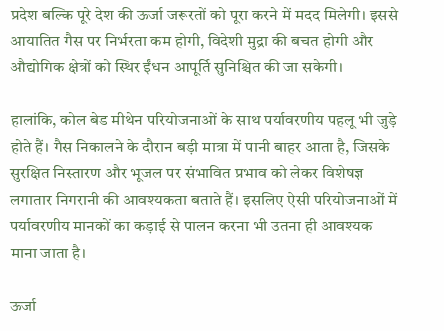प्रदेश बल्कि पूरे देश की ऊर्जा जरूरतों को पूरा करने में मदद मिलेगी। इससे आयातित गैस पर निर्भरता कम होगी, विदेशी मुद्रा की बचत होगी और औद्योगिक क्षेत्रों को स्थिर ईंधन आपूर्ति सुनिश्चित की जा सकेगी।

हालांकि, कोल बेड मीथेन परियोजनाओं के साथ पर्यावरणीय पहलू भी जुड़े होते हैं। गैस निकालने के दौरान बड़ी मात्रा में पानी बाहर आता है, जिसके सुरक्षित निस्तारण और भूजल पर संभावित प्रभाव को लेकर विशेषज्ञ लगातार निगरानी की आवश्यकता बताते हैं। इसलिए ऐसी परियोजनाओं में पर्यावरणीय मानकों का कड़ाई से पालन करना भी उतना ही आवश्यक माना जाता है।

ऊर्जा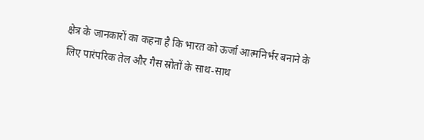क्षेत्र के जानकारों का कहना है कि भारत को ऊर्जा आत्मनिर्भर बनाने के लिए पारंपरिक तेल और गैस स्रोतों के साथ-साथ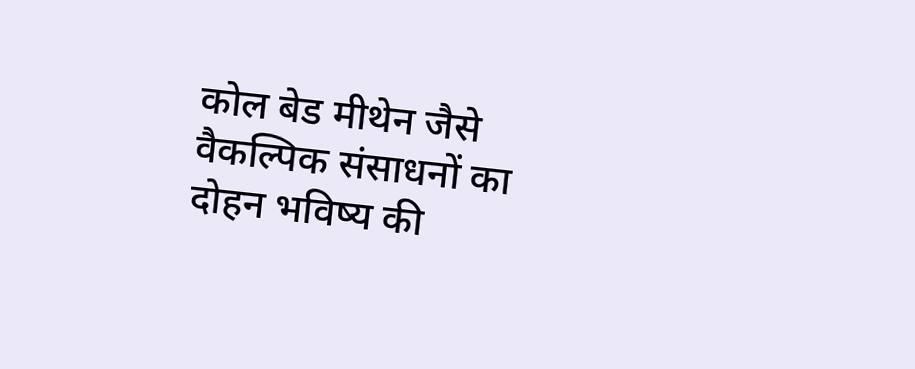कोल बेड मीथेन जैसे वैकल्पिक संसाधनों का दोहन भविष्य की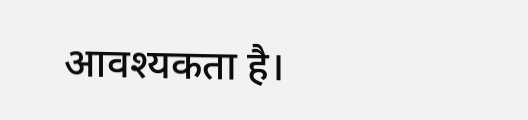आवश्यकता है।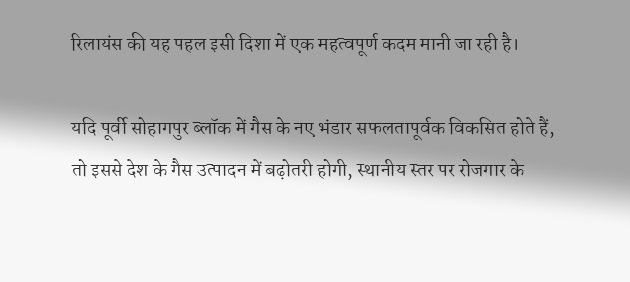रिलायंस की यह पहल इसी दिशा में एक महत्वपूर्ण कदम मानी जा रही है।

यदि पूर्वी सोहागपुर ब्लॉक में गैस के नए भंडार सफलतापूर्वक विकसित होते हैं, तो इससे देश के गैस उत्पादन में बढ़ोतरी होगी, स्थानीय स्तर पर रोजगार के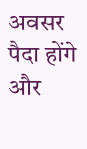अवसर पैदा होंगे और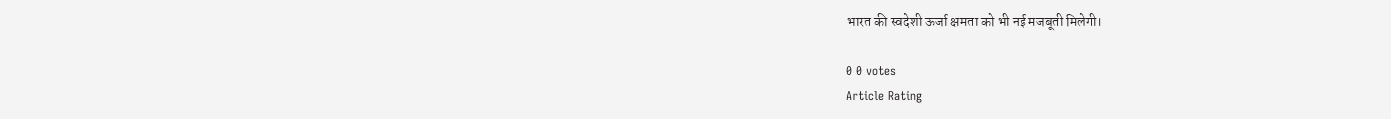भारत की स्वदेशी ऊर्जा क्षमता को भी नई मजबूती मिलेगी।

0 0 votes
Article Rating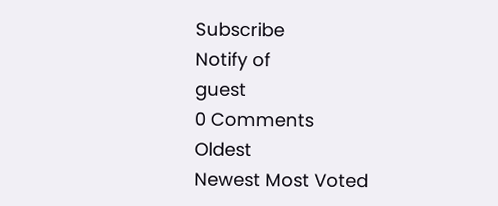Subscribe
Notify of
guest
0 Comments
Oldest
Newest Most Voted